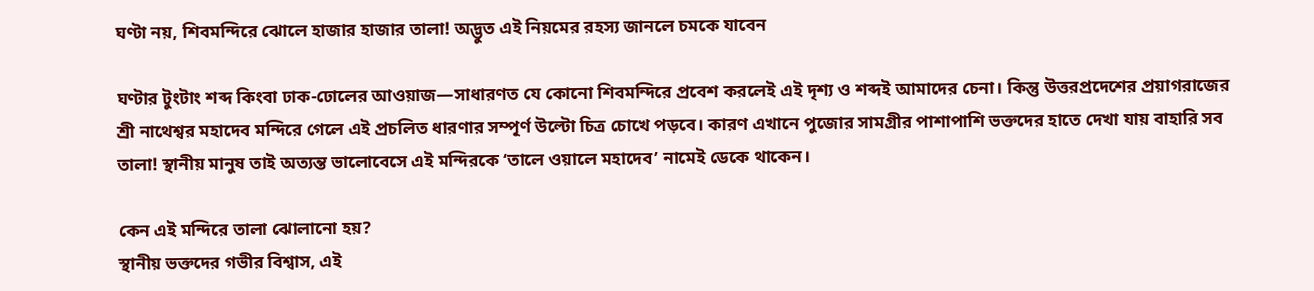ঘণ্টা নয়, শিবমন্দিরে ঝোলে হাজার হাজার তালা! অদ্ভুত এই নিয়মের রহস্য জানলে চমকে যাবেন

ঘণ্টার টুংটাং শব্দ কিংবা ঢাক-ঢোলের আওয়াজ—সাধারণত যে কোনো শিবমন্দিরে প্রবেশ করলেই এই দৃশ্য ও শব্দই আমাদের চেনা। কিন্তু উত্তরপ্রদেশের প্রয়াগরাজের শ্রী নাথেশ্বর মহাদেব মন্দিরে গেলে এই প্রচলিত ধারণার সম্পূর্ণ উল্টো চিত্র চোখে পড়বে। কারণ এখানে পুজোর সামগ্রীর পাশাপাশি ভক্তদের হাতে দেখা যায় বাহারি সব তালা! স্থানীয় মানুষ তাই অত্যন্ত ভালোবেসে এই মন্দিরকে ‘তালে ওয়ালে মহাদেব’ নামেই ডেকে থাকেন।

কেন এই মন্দিরে তালা ঝোলানো হয়?
স্থানীয় ভক্তদের গভীর বিশ্বাস, এই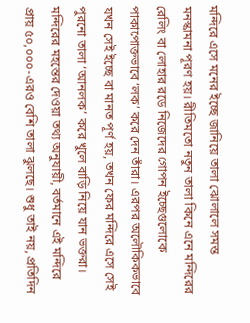মন্দিরে এসে মনের ইচ্ছে জানিয়ে তালা ঝোলালে সমস্ত মনস্কামনা পূরণ হয়। রীতিমতো নতুন তালা কিনে এনে মন্দিরের রেলিং বা লোহার রডে নিজেদের গোপন ইচ্ছেগুলোকে পাকাপোক্তভাবে ‘লক’ করে দেন তাঁরা। এরপর অলৌকিকভাবে যখন সেই ইচ্ছে বা মানত পূর্ণ হয়, তখন ফের মন্দিরে এসে সেই পুরনো তালা ‘আনলক’ করে খুলে বাড়ি নিয়ে যান ভক্তরা। মন্দিরের মহন্তের দেওয়া তথ্য অনুযায়ী, বর্তমানে এই মন্দিরে প্রায় ৫০,০০০-এরও বেশি তালা ঝুলছে। শুধু তাই নয়, প্রতিদিন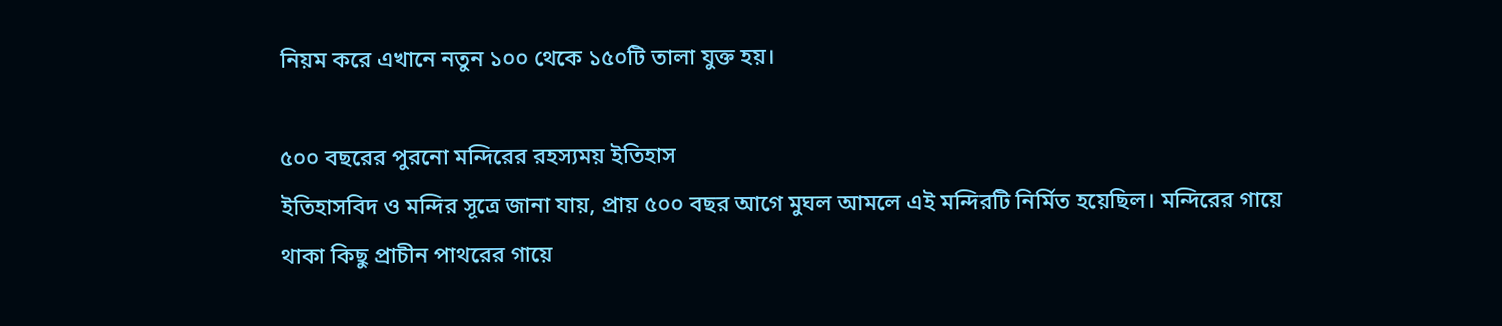নিয়ম করে এখানে নতুন ১০০ থেকে ১৫০টি তালা যুক্ত হয়।

৫০০ বছরের পুরনো মন্দিরের রহস্যময় ইতিহাস
ইতিহাসবিদ ও মন্দির সূত্রে জানা যায়, প্রায় ৫০০ বছর আগে মুঘল আমলে এই মন্দিরটি নির্মিত হয়েছিল। মন্দিরের গায়ে থাকা কিছু প্রাচীন পাথরের গায়ে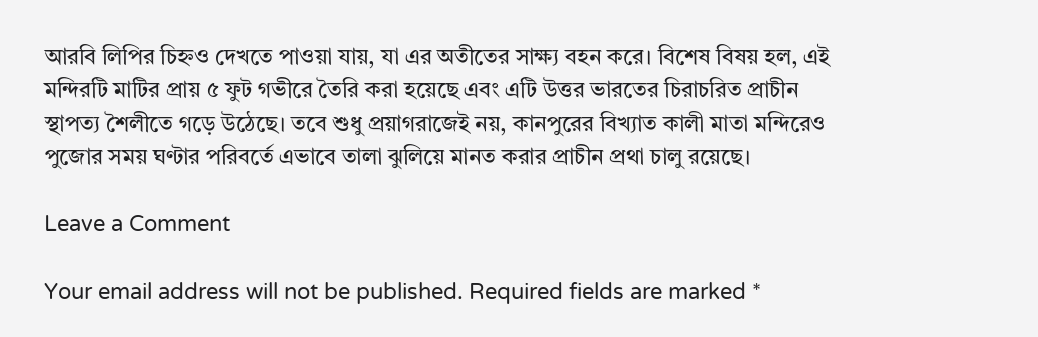আরবি লিপির চিহ্নও দেখতে পাওয়া যায়, যা এর অতীতের সাক্ষ্য বহন করে। বিশেষ বিষয় হল, এই মন্দিরটি মাটির প্রায় ৫ ফুট গভীরে তৈরি করা হয়েছে এবং এটি উত্তর ভারতের চিরাচরিত প্রাচীন স্থাপত্য শৈলীতে গড়ে উঠেছে। তবে শুধু প্রয়াগরাজেই নয়, কানপুরের বিখ্যাত কালী মাতা মন্দিরেও পুজোর সময় ঘণ্টার পরিবর্তে এভাবে তালা ঝুলিয়ে মানত করার প্রাচীন প্রথা চালু রয়েছে।

Leave a Comment

Your email address will not be published. Required fields are marked *